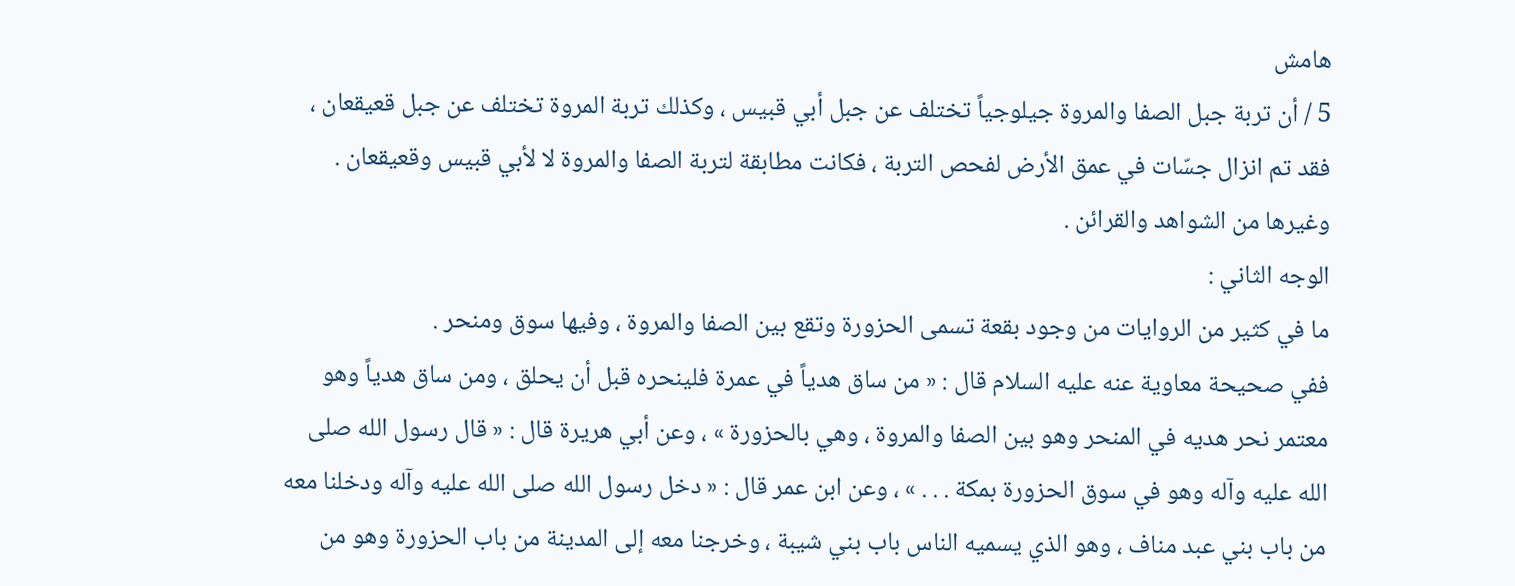هامش
5 / أن تربة جبل الصفا والمروة جيلوجياً تختلف عن جبل أبي قبيس ، وكذلك تربة المروة تختلف عن جبل قعيقعان ، فقد تم انزال جسّات في عمق الأرض لفحص التربة ، فكانت مطابقة لتربة الصفا والمروة لا لأبي قبيس وقعيقعان .
وغيرها من الشواهد والقرائن .
الوجه الثاني :
ما في كثير من الروايات من وجود بقعة تسمى الحزورة وتقع بين الصفا والمروة ، وفيها سوق ومنحر .
ففي صحيحة معاوية عنه عليه السلام قال : « من ساق هدياً في عمرة فلينحره قبل أن يحلق ، ومن ساق هدياً وهو معتمر نحر هديه في المنحر وهو بين الصفا والمروة ، وهي بالحزورة » ، وعن أبي هريرة قال : « قال رسول الله صلى الله عليه وآله وهو في سوق الحزورة بمكة . . . » ، وعن ابن عمر قال : « دخل رسول الله صلى الله عليه وآله ودخلنا معه من باب بني عبد مناف ، وهو الذي يسميه الناس باب بني شيبة ، وخرجنا معه إلى المدينة من باب الحزورة وهو من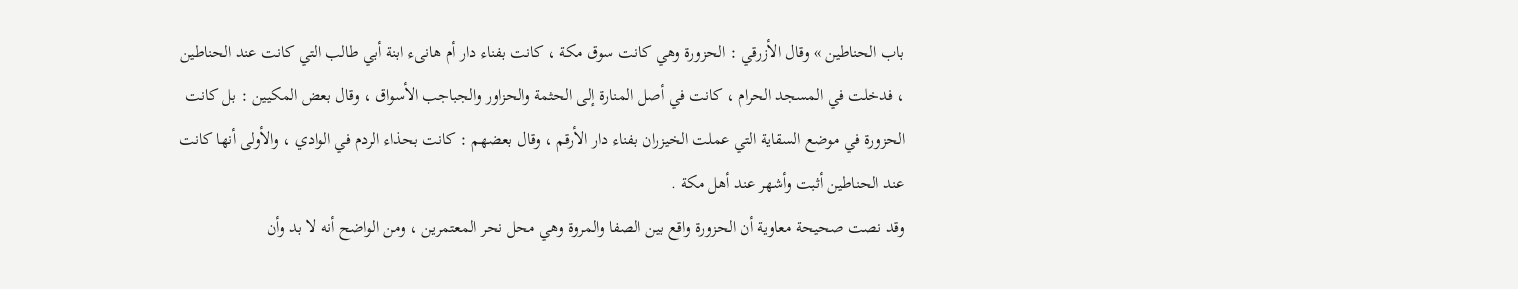باب الحناطين » وقال الأزرقي : الحزورة وهي كانت سوق مكة ، كانت بفناء دار أم هانىء ابنة أبي طالب التي كانت عند الحناطين ، فدخلت في المسجد الحرام ، كانت في أصل المنارة إلى الحثمة والحزاور والجباجب الأسواق ، وقال بعض المكيين : بل كانت الحزورة في موضع السقاية التي عملت الخيزران بفناء دار الأرقم ، وقال بعضهم : كانت بحذاء الردم في الوادي ، والأولى أنها كانت عند الحناطين أثبت وأشهر عند أهل مكة .
وقد نصت صحيحة معاوية أن الحزورة واقع بين الصفا والمروة وهي محل نحر المعتمرين ، ومن الواضح أنه لا بد وأن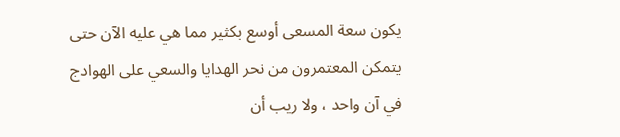يكون سعة المسعى أوسع بكثير مما هي عليه الآن حتى يتمكن المعتمرون من نحر الهدايا والسعي على الهوادج في آن واحد ، ولا ريب أن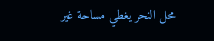محل النحر يغطي مساحة غير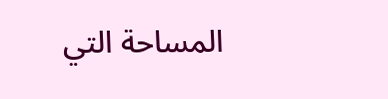المساحة التي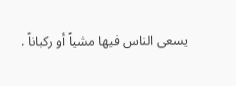يسعى الناس فيها مشياً أو ركباناً .